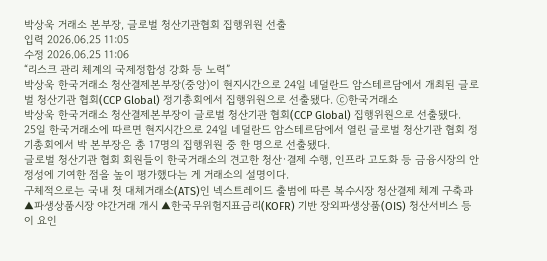박상욱 거래소 본부장, 글로벌 청산기관협회 집행위원 선출
입력 2026.06.25 11:05
수정 2026.06.25 11:06
“리스크 관리 체계의 국제정합성 강화 등 노력”
박상욱 한국거래소 청산결제본부장(중앙)이 현지시간으로 24일 네덜란드 암스테르담에서 개최된 글로벌 청산기관 협회(CCP Global) 정기총회에서 집행위원으로 선출됐다. ⓒ한국거래소
박상욱 한국거래소 청산결제본부장이 글로벌 청산기관 협회(CCP Global) 집행위원으로 선출됐다.
25일 한국거래소에 따르면 현지시간으로 24일 네덜란드 암스테르담에서 열린 글로벌 청산기관 협회 정기총회에서 박 본부장은 총 17명의 집행위원 중 한 명으로 선출됐다.
글로벌 청산기관 협회 회원들이 한국거래소의 견고한 청산·결제 수행, 인프라 고도화 등 금융시장의 안정성에 기여한 점을 높이 평가했다는 게 거래소의 설명이다.
구체적으로는 국내 첫 대체거래소(ATS)인 넥스트레이드 출범에 따른 복수시장 청산결제 체계 구축과 ▲파생상품시장 야간거래 개시 ▲한국무위험지표금리(KOFR) 기반 장외파생상품(OIS) 청산서비스 등이 요인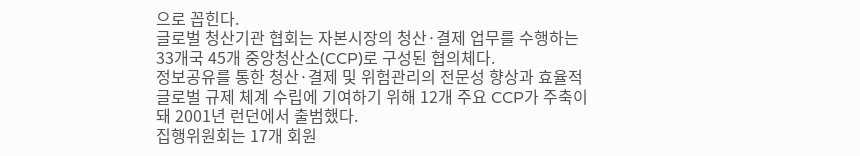으로 꼽힌다.
글로벌 청산기관 협회는 자본시장의 청산·결제 업무를 수행하는 33개국 45개 중앙청산소(CCP)로 구성된 협의체다.
정보공유를 통한 청산·결제 및 위험관리의 전문성 향상과 효율적 글로벌 규제 체계 수립에 기여하기 위해 12개 주요 CCP가 주축이 돼 2001년 런던에서 출범했다.
집행위원회는 17개 회원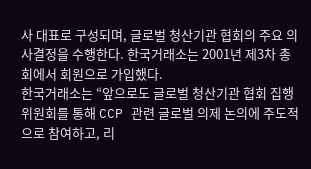사 대표로 구성되며, 글로벌 청산기관 협회의 주요 의사결정을 수행한다. 한국거래소는 2001년 제3차 총회에서 회원으로 가입했다.
한국거래소는 “앞으로도 글로벌 청산기관 협회 집행위원회를 통해 CCP 관련 글로벌 의제 논의에 주도적으로 참여하고, 리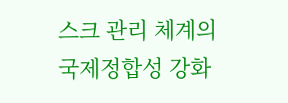스크 관리 체계의 국제정합성 강화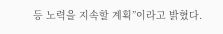등 노력을 지속할 계획”이라고 밝혔다.